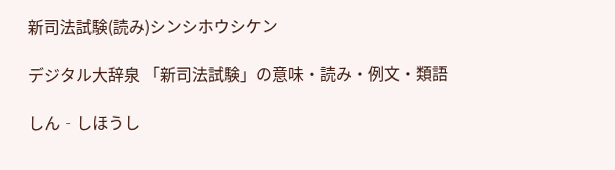新司法試験(読み)シンシホウシケン

デジタル大辞泉 「新司法試験」の意味・読み・例文・類語

しん‐しほうし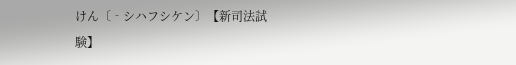けん〔‐シハフシケン〕【新司法試験】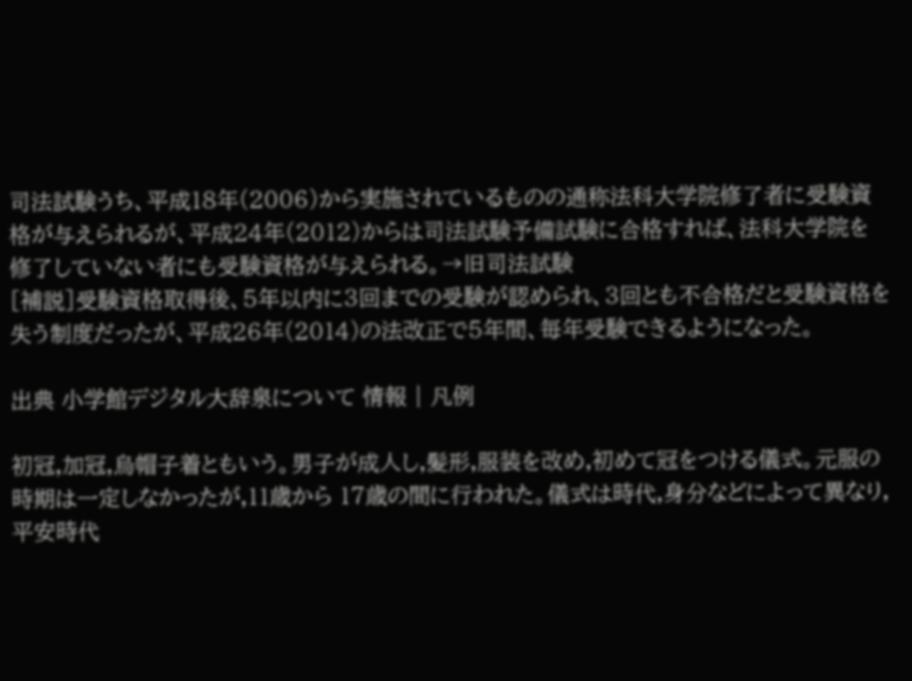司法試験うち、平成18年(2006)から実施されているものの通称法科大学院修了者に受験資格が与えられるが、平成24年(2012)からは司法試験予備試験に合格すれば、法科大学院を修了していない者にも受験資格が与えられる。→旧司法試験
[補説]受験資格取得後、5年以内に3回までの受験が認められ、3回とも不合格だと受験資格を失う制度だったが、平成26年(2014)の法改正で5年間、毎年受験できるようになった。

出典 小学館デジタル大辞泉について 情報 | 凡例

初冠,加冠,烏帽子着ともいう。男子が成人し,髪形,服装を改め,初めて冠をつける儀式。元服の時期は一定しなかったが,11歳から 17歳の間に行われた。儀式は時代,身分などによって異なり,平安時代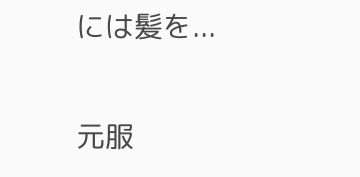には髪を...

元服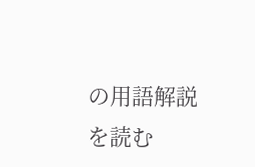の用語解説を読む